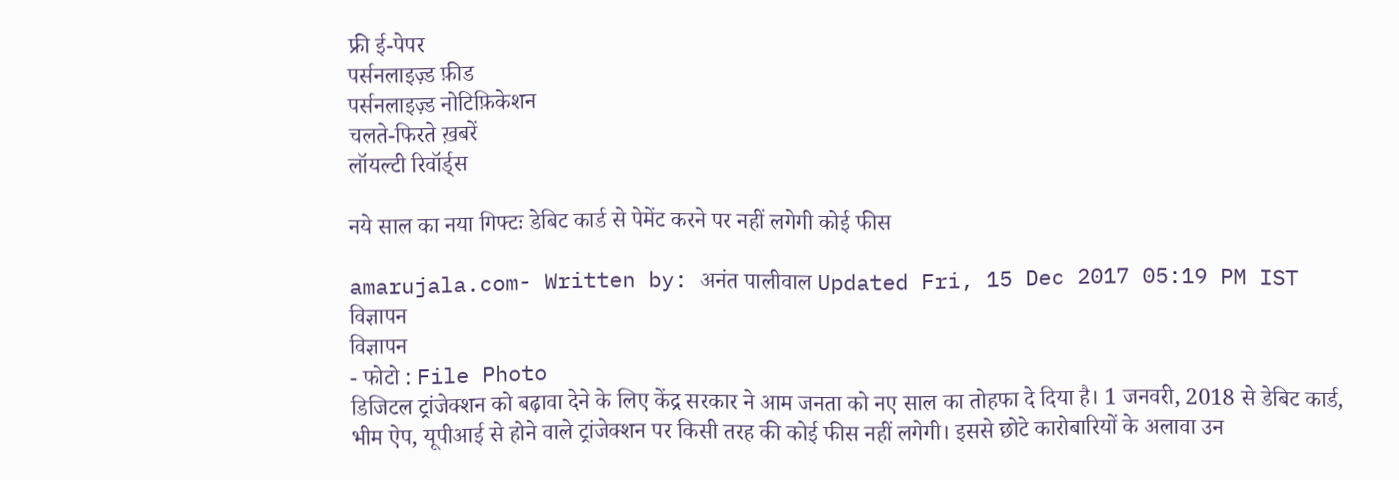फ्री ई-पेपर
पर्सनलाइज़्ड फ़ीड
पर्सनलाइज़्ड नोटिफ़िकेशन
चलते-फिरते ख़बरें
लॉयल्टी रिवॉर्ड्स

नये साल का नया गिफ्टः डेबिट कार्ड से पेमेंट करने पर नहीं लगेगी कोई फीस

amarujala.com- Written by: अनंत पालीवाल Updated Fri, 15 Dec 2017 05:19 PM IST
विज्ञापन
विज्ञापन
- फोटो : File Photo
डिजिटल ट्रांजेक्शन को बढ़ावा देने के लिए केंद्र सरकार ने आम जनता को नए साल का तोहफा दे दिया है। 1 जनवरी, 2018 से डेबिट कार्ड, भीम ऐप, यूपीआई से होने वाले ट्रांजेक्शन पर किसी तरह की कोई फीस नहीं लगेगी। इससे छोटे कारोबारियों के अलावा उन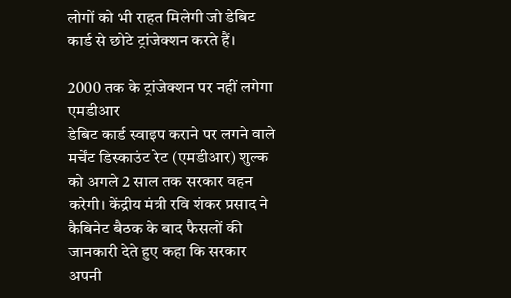लोगों को भी राहत मिलेगी जो डेबिट कार्ड से छोटे ट्रांजेक्शन करते हैं।

2000 तक के ट्रांजेक्शन पर नहीं लगेगा एमडीआर
डेबिट कार्ड स्वाइप कराने पर लगने वाले मर्चेंट डिस्काउंट रेट (एमडीआर) शुल्क को अगले 2 साल तक सरकार वहन करेगी। केंद्रीय मंत्री रवि शंकर प्रसाद ने कैबिनेट बैठक के बाद फैसलों की जानकारी देते हुए कहा कि सरकार अपनी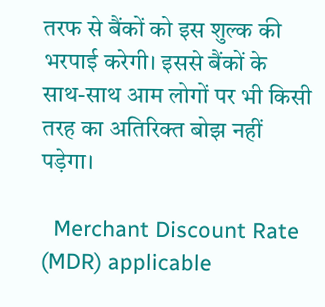तरफ से बैंकों को इस शुल्क की भरपाई करेगी। इससे बैंकों के साथ-साथ आम लोगों पर भी किसी तरह का अतिरिक्त बोझ नहीं पड़ेगा।

  Merchant Discount Rate (MDR) applicable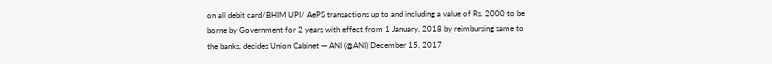on all debit card/BHIM UPI/ AePS transactions up to and including a value of Rs. 2000 to be borne by Government for 2 years with effect from 1 January, 2018 by reimbursing same to the banks, decides Union Cabinet — ANI (@ANI) December 15, 2017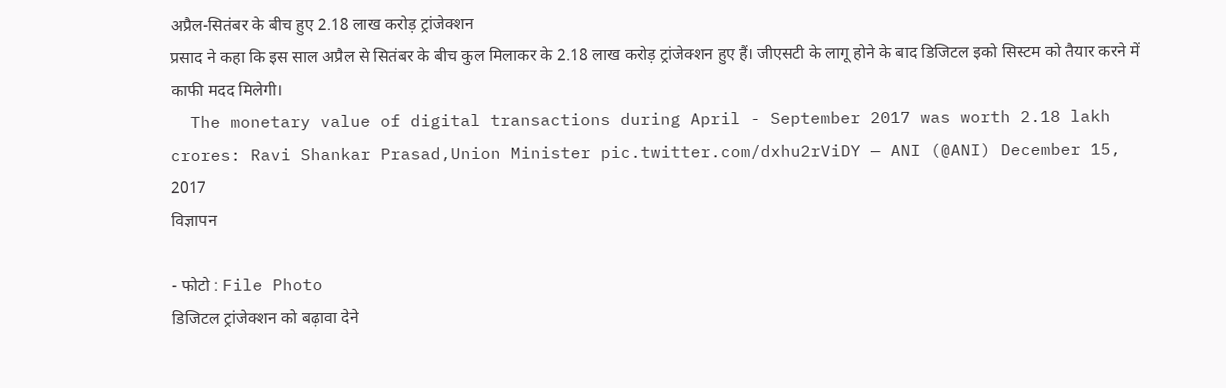अप्रैल-सितंबर के बीच हुए 2.18 लाख करोड़ ट्रांजेक्शन
प्रसाद ने कहा कि इस साल अप्रैल से सितंबर के बीच कुल मिलाकर के 2.18 लाख करोड़ ट्रांजेक्शन हुए हैं। जीएसटी के लागू होने के बाद डिजिटल इको सिस्टम को तैयार करने में काफी मदद मिलेगी।
  The monetary value of digital transactions during April - September 2017 was worth 2.18 lakh crores: Ravi Shankar Prasad,Union Minister pic.twitter.com/dxhu2rViDY — ANI (@ANI) December 15, 2017
विज्ञापन

- फोटो : File Photo
डिजिटल ट्रांजेक्शन को बढ़ावा देने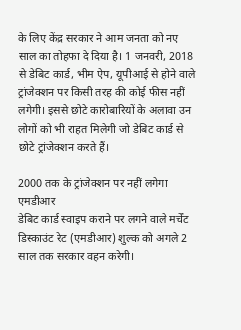के लिए केंद्र सरकार ने आम जनता को नए साल का तोहफा दे दिया है। 1 जनवरी, 2018 से डेबिट कार्ड, भीम ऐप, यूपीआई से होने वाले ट्रांजेक्शन पर किसी तरह की कोई फीस नहीं लगेगी। इससे छोटे कारोबारियों के अलावा उन लोगों को भी राहत मिलेगी जो डेबिट कार्ड से छोटे ट्रांजेक्शन करते हैं।

2000 तक के ट्रांजेक्शन पर नहीं लगेगा एमडीआर
डेबिट कार्ड स्वाइप कराने पर लगने वाले मर्चेंट डिस्काउंट रेट (एमडीआर) शुल्क को अगले 2 साल तक सरकार वहन करेगी।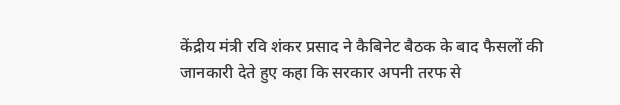केंद्रीय मंत्री रवि शंकर प्रसाद ने कैबिनेट बैठक के बाद फैसलों की जानकारी देते हुए कहा कि सरकार अपनी तरफ से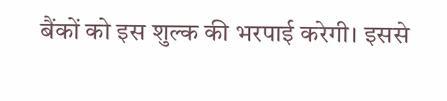बैंकों को इस शुल्क की भरपाई करेगी। इससे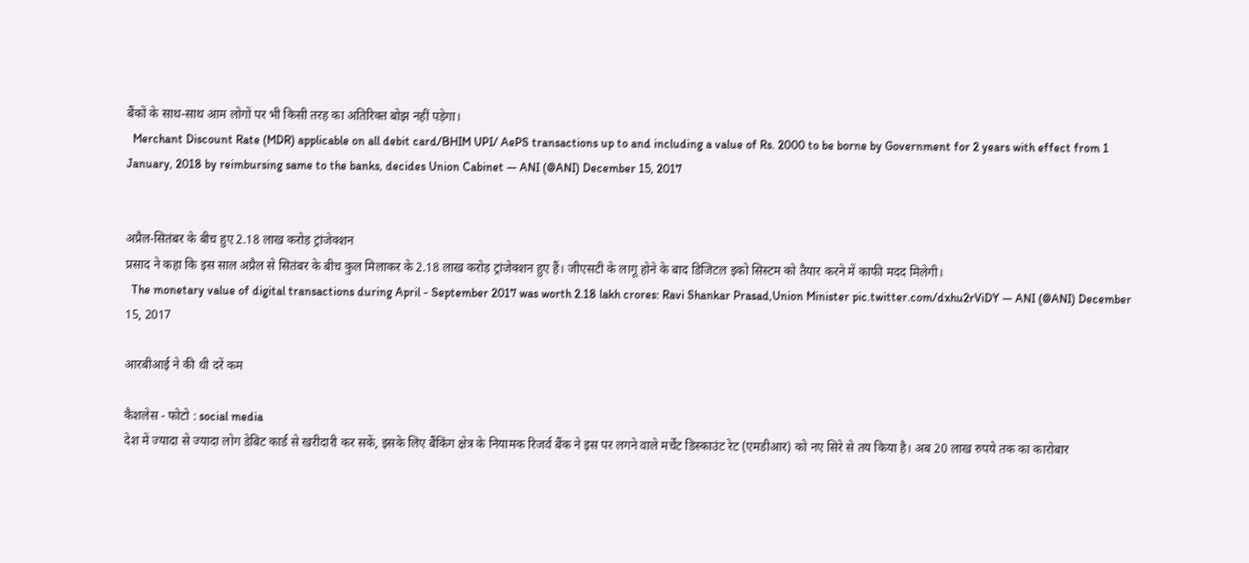बैंकों के साथ-साथ आम लोगों पर भी किसी तरह का अतिरिक्त बोझ नहीं पड़ेगा।
  Merchant Discount Rate (MDR) applicable on all debit card/BHIM UPI/ AePS transactions up to and including a value of Rs. 2000 to be borne by Government for 2 years with effect from 1 January, 2018 by reimbursing same to the banks, decides Union Cabinet — ANI (@ANI) December 15, 2017


अप्रैल-सितंबर के बीच हुए 2.18 लाख करोड़ ट्रांजेक्शन
प्रसाद ने कहा कि इस साल अप्रैल से सितंबर के बीच कुल मिलाकर के 2.18 लाख करोड़ ट्रांजेक्शन हुए हैं। जीएसटी के लागू होने के बाद डिजिटल इको सिस्टम को तैयार करने में काफी मदद मिलेगी।
  The monetary value of digital transactions during April - September 2017 was worth 2.18 lakh crores: Ravi Shankar Prasad,Union Minister pic.twitter.com/dxhu2rViDY — ANI (@ANI) December 15, 2017

आरबीआई ने की थी दरें कम

कैशलेस - फोटो : social media
देश में ज्यादा से ज्यादा लोग डेबिट कार्ड से खरीदारी कर सकें, इसके लिए बैंकिंग क्षेत्र के नियामक रिजर्व बैंक ने इस पर लगने वाले मर्चेंट डिस्काउंट रेट (एमडीआर) को नए सिरे से तय किया है। अब 20 लाख रुपये तक का कारोबार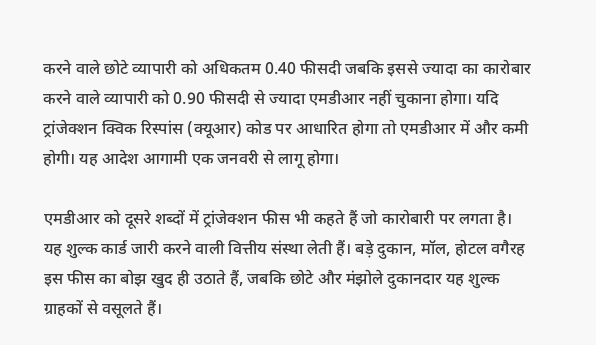करने वाले छोटे व्यापारी को अधिकतम 0.40 फीसदी जबकि इससे ज्यादा का कारोबार करने वाले व्यापारी को 0.90 फीसदी से ज्यादा एमडीआर नहीं चुकाना होगा। यदि ट्रांजेक्शन क्विक रिस्पांस (क्यूआर) कोड पर आधारित होगा तो एमडीआर में और कमी होगी। यह आदेश आगामी एक जनवरी से लागू होगा।

एमडीआर को दूसरे शब्दों में ट्रांजेक्शन फीस भी कहते हैं जो कारोबारी पर लगता है। यह शुल्क कार्ड जारी करने वाली वित्तीय संस्था लेती हैं। बड़े दुकान, मॉल, होटल वगैरह इस फीस का बोझ खुद ही उठाते हैं, जबकि छोटे और मंझोले दुकानदार यह शुल्क ग्राहकों से वसूलते हैं।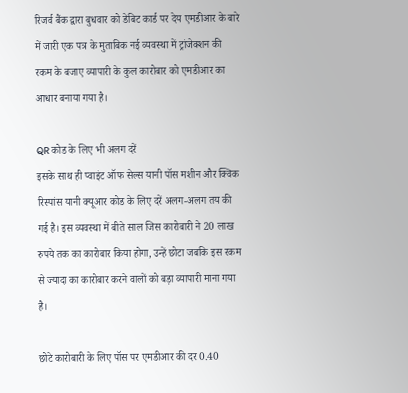रिजर्व बैंक द्वारा बुधवार को डेबिट कार्ड पर देय एमडीआर के बारे में जारी एक पत्र के मुताबिक नई व्यवस्था में ट्रांजेक्शन की रकम के बजाए व्यापारी के कुल कारोबार को एमडीआर का आधार बनाया गया है।

QR कोड के लिए भी अलग दरें
इसके साथ ही प्वाइंट ऑफ सेल्स यानी पॉस मशीन और क्विक रिस्पांस यानी क्यूआर कोड के लिए दरें अलग-अलग तय की गई है। इस व्यवस्था में बीते साल जिस कारोबारी ने 20 लाख रुपये तक का कारोबार किया होगा, उन्हें छोटा जबकि इस रकम से ज्यादा का कारोबार करने वालों को बड़ा व्यापारी माना गया है।

छोटे कारोबारी के लिए पॉस पर एमडीआर की दर 0.40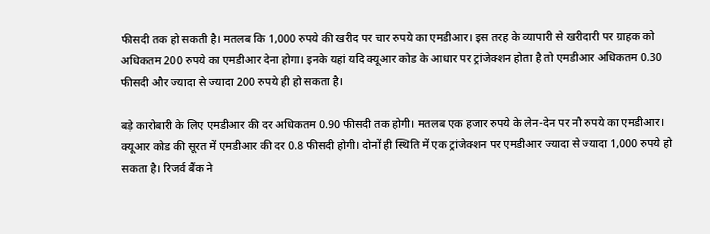फीसदी तक हो सकती है। मतलब कि 1,000 रुपये की खरीद पर चार रुपये का एमडीआर। इस तरह के व्यापारी से खरीदारी पर ग्राहक को अधिकतम 200 रुपये का एमडीआर देना होगा। इनके यहां यदि क्यूआर कोड के आधार पर ट्रांजेक्शन होता है तो एमडीआर अधिकतम 0.30 फीसदी और ज्यादा से ज्यादा 200 रुपये ही हो सकता है।

बड़े कारोबारी के लिए एमडीआर की दर अधिकतम 0.90 फीसदी तक होगी। मतलब एक हजार रुपये के लेन-देन पर नौ रुपये का एमडीआर। क्यूआर कोड की सूरत में एमडीआर की दर 0.8 फीसदी होगी। दोनों ही स्थिति में एक ट्रांजेक्शन पर एमडीआर ज्यादा से ज्यादा 1,000 रुपये हो सकता है। रिजर्व बैंक ने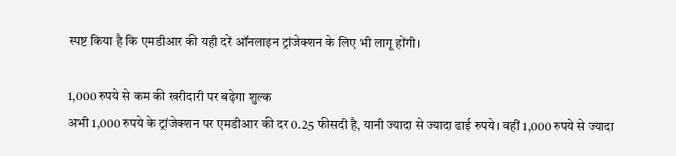स्पष्ट किया है कि एमडीआर की यही दरें ऑनलाइन ट्रांजेक्शन के लिए भी लागू होंगी।

1,000 रुपये से कम की खरीदारी पर बढ़ेगा शुल्क
अभी 1,000 रुपये के ट्रांजेक्शन पर एमडीआर की दर 0.25 फीसदी है, यानी ज्यादा से ज्यादा ढाई रुपये। वहीं 1,000 रुपये से ज्यादा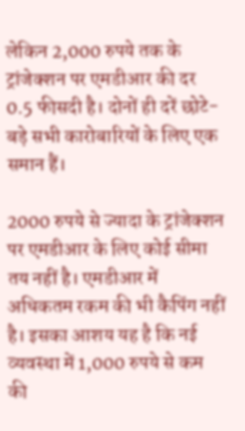लेकिन 2,000 रुपये तक के ट्रांजेक्शन पर एमडीआर की दर 0.5 फीसदी है। दोनों ही दरें छोटे-बड़े सभी कारोबारियों के लिए एक समान हैं।

2000 रुपये से ज्यादा के ट्रांजेक्शन पर एमडीआर के लिए कोई सीमा तय नहीं है। एमडीआर में अधिकतम रकम की भी कैपिंग नहीं है। इसका आशय यह है कि नई व्यवस्था में 1,000 रुपये से कम की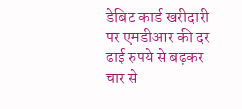डेबिट कार्ड खरीदारी पर एमडीआर की दर ढाई रुपये से बढ़कर चार से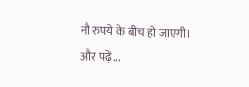नौ रुपये के बीच हो जाएगी।
और पढ़ें...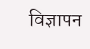विज्ञापन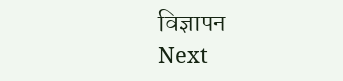विज्ञापन
Next